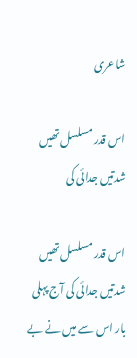شاعری

اس قدر مسلسل تھیں شدتیں جدائی کی

اس قدر مسلسل تھیں شدتیں جدائی کی آج پہلی بار اس سے میں نے بے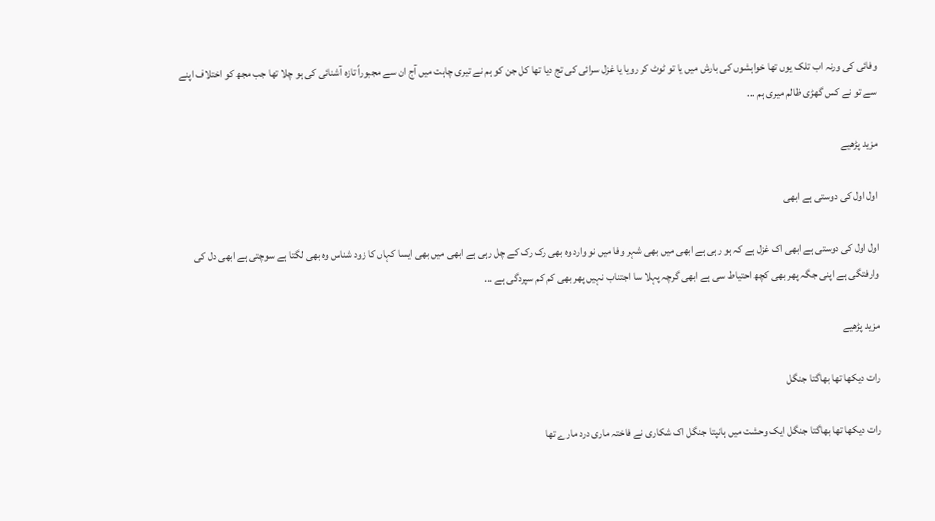وفائی کی ورنہ اب تلک یوں تھا خواہشوں کی بارش میں یا تو ٹوٹ کر رویا یا غزل سرائی کی تج دیا تھا کل جن کو ہم نے تیری چاہت میں آج ان سے مجبوراً تازہ آشنائی کی ہو چلا تھا جب مجھ کو اختلاف اپنے سے تو نے کس گھڑی ظالم میری ہم ...

مزید پڑھیے

اول اول کی دوستی ہے ابھی

اول اول کی دوستی ہے ابھی اک غزل ہے کہ ہو رہی ہے ابھی میں بھی شہر وفا میں نو وارد وہ بھی رک رک کے چل رہی ہے ابھی میں بھی ایسا کہاں کا زود شناس وہ بھی لگتا ہے سوچتی ہے ابھی دل کی وارفتگی ہے اپنی جگہ پھر بھی کچھ احتیاط سی ہے ابھی گرچہ پہلا سا اجتناب نہیں پھر بھی کم کم سپردگی ہے ...

مزید پڑھیے

رات دیکھا تھا بھاگتا جنگل

رات دیکھا تھا بھاگتا جنگل ایک وحشت میں ہانپتا جنگل اک شکاری نے فاختہ ماری درد مارے تھا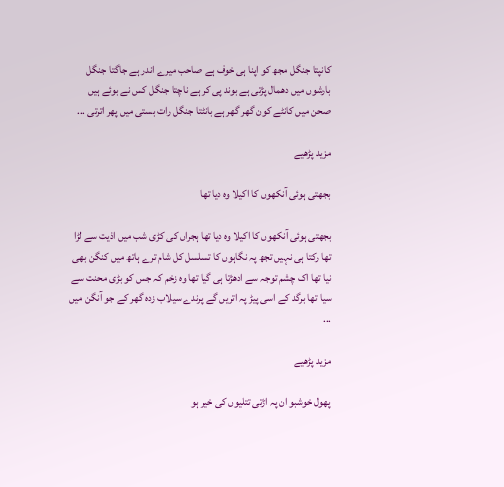کانپتا جنگل مجھ کو اپنا ہی خوف ہے صاحب میرے اندر ہے جاگتا جنگل بارشوں میں دھمال پڑتی ہے بوند پی کر ہے ناچتا جنگل کس نے بوئے ہیں صحن میں کانٹے کون گھر گھر ہے بانٹتا جنگل رات بستی میں پھر اترتی ...

مزید پڑھیے

بجھتی ہوئی آنکھوں کا اکیلا وہ دیا تھا

بجھتی ہوئی آنکھوں کا اکیلا وہ دیا تھا ہجراں کی کڑی شب میں اذیت سے لڑا تھا رکتا ہی نہیں تجھ پہ نگاہوں کا تسلسل کل شام ترے ہاتھ میں کنگن بھی نیا تھا اک چشم توجہ سے ادھڑتا ہی گیا تھا وہ زخم کہ جس کو بڑی محنت سے سیا تھا برگد کے اسی پیڑ پہ اتریں گے پرندے سیلاب زدہ گھر کے جو آنگن میں ...

مزید پڑھیے

پھول خوشبو ان پہ اڑتی تتلیوں کی خیر ہو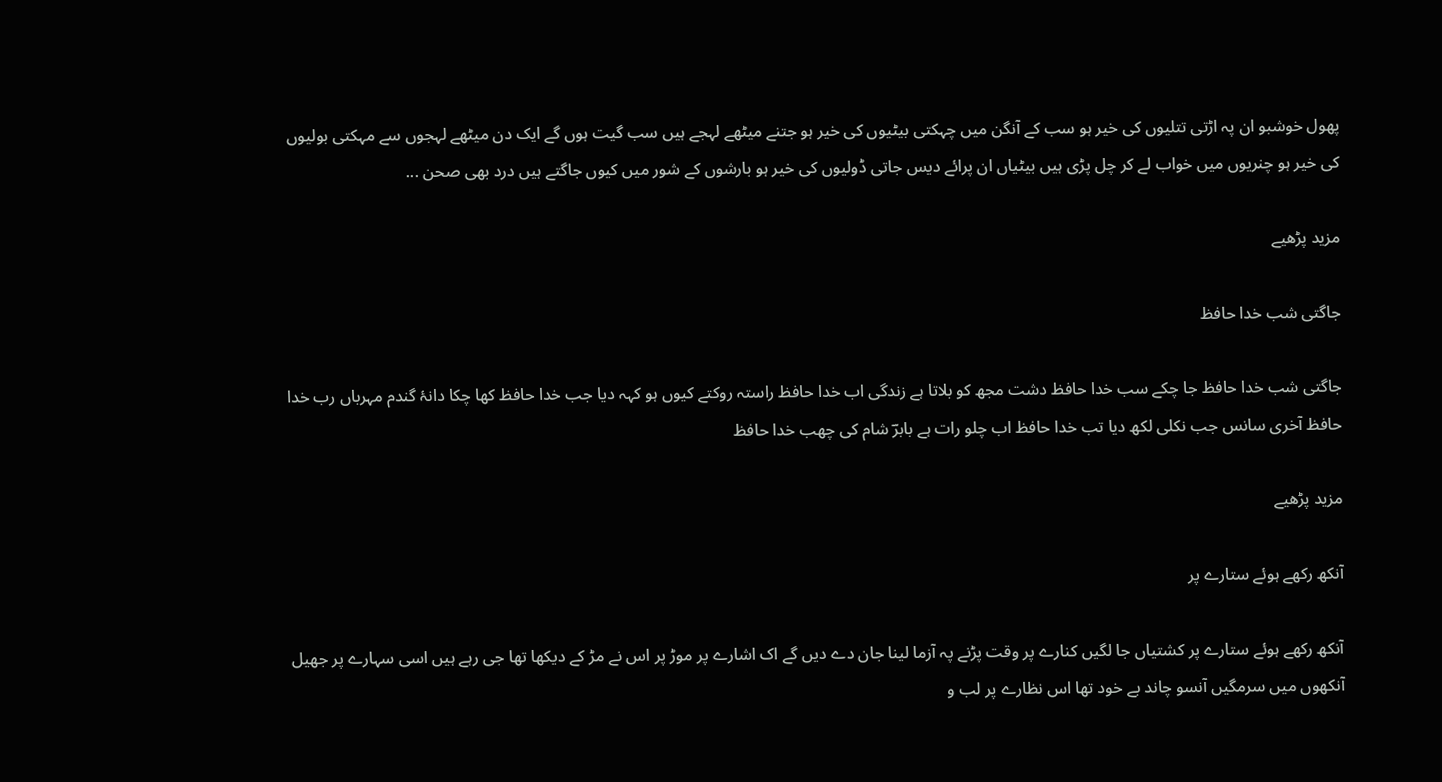پھول خوشبو ان پہ اڑتی تتلیوں کی خیر ہو سب کے آنگن میں چہکتی بیٹیوں کی خیر ہو جتنے میٹھے لہجے ہیں سب گیت ہوں گے ایک دن میٹھے لہجوں سے مہکتی بولیوں کی خیر ہو چنریوں میں خواب لے کر چل پڑی ہیں بیٹیاں ان پرائے دیس جاتی ڈولیوں کی خیر ہو بارشوں کے شور میں کیوں جاگتے ہیں درد بھی صحن ...

مزید پڑھیے

جاگتی شب خدا حافظ

جاگتی شب خدا حافظ جا چکے سب خدا حافظ دشت مجھ کو بلاتا ہے زندگی اب خدا حافظ راستہ روکتے کیوں ہو کہہ دیا جب خدا حافظ کھا چکا دانۂ گندم مہرباں رب خدا حافظ آخری سانس جب نکلی لکھ دیا تب خدا حافظ اب چلو رات ہے بابرؔ شام کی چھب خدا حافظ

مزید پڑھیے

آنکھ رکھے ہوئے ستارے پر

آنکھ رکھے ہوئے ستارے پر کشتیاں جا لگیں کنارے پر وقت پڑنے پہ آزما لینا جان دے دیں گے اک اشارے پر موڑ پر اس نے مڑ کے دیکھا تھا جی رہے ہیں اسی سہارے پر جھیل آنکھوں میں سرمگیں آنسو چاند بے خود تھا اس نظارے پر لب و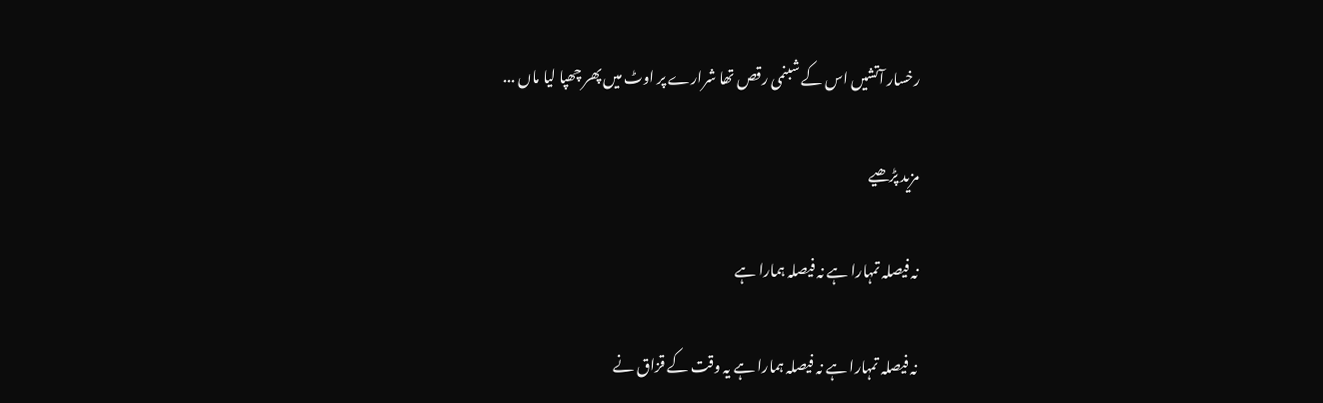رخسار آتشیں اس کے شبنمی رقص تھا شرارے پر اوٹ میں پھر چھپا لیا ماں ...

مزید پڑھیے

نہ فیصلہ تمہارا ہے نہ فیصلہ ہمارا ہے

نہ فیصلہ تمہارا ہے نہ فیصلہ ہمارا ہے یہ وقت کے قزاق نے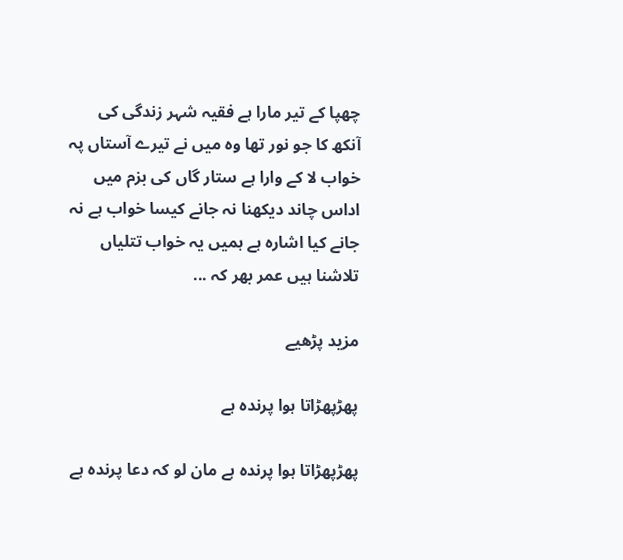چھپا کے تیر مارا ہے فقیہ شہر زندگی کی آنکھ کا جو نور تھا وہ میں نے تیرے آستاں پہ خواب لا کے وارا ہے ستار گاں کی بزم میں اداس چاند دیکھنا نہ جانے کیسا خواب ہے نہ جانے کیا اشارہ ہے ہمیں یہ خواب تتلیاں تلاشنا ہیں عمر بھر کہ ...

مزید پڑھیے

پھڑپھڑاتا ہوا پرندہ ہے

پھڑپھڑاتا ہوا پرندہ ہے مان لو کہ دعا پرندہ ہے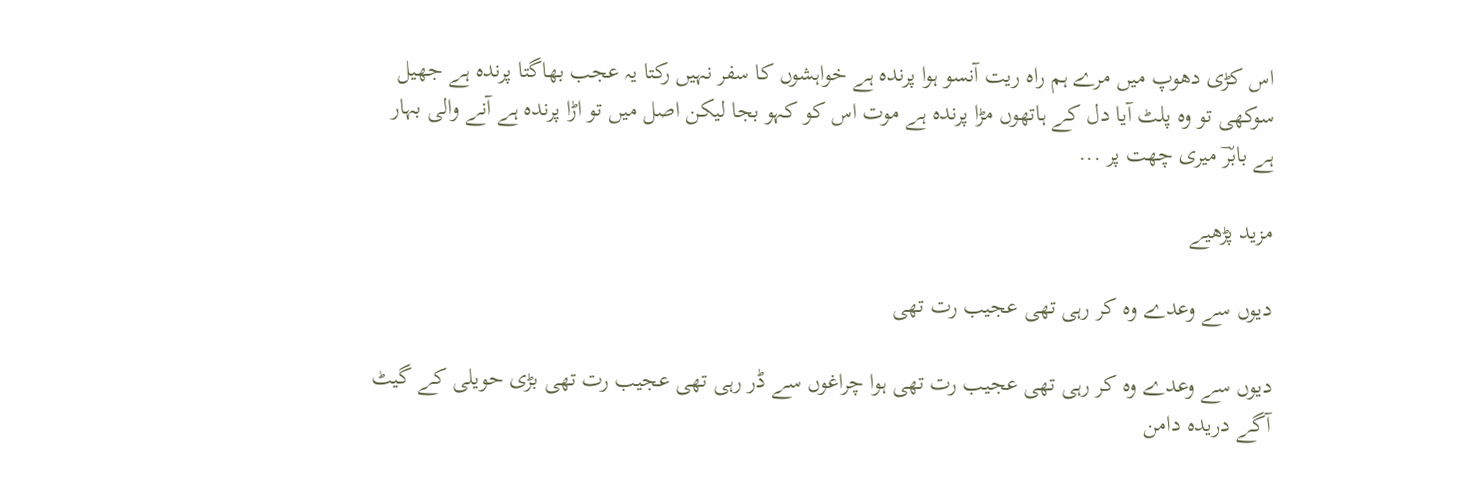اس کڑی دھوپ میں مرے ہم راہ ریت آنسو ہوا پرندہ ہے خواہشوں کا سفر نہیں رکتا یہ عجب بھاگتا پرندہ ہے جھیل سوکھی تو وہ پلٹ آیا دل کے ہاتھوں مڑا پرندہ ہے موت اس کو کہو بجا لیکن اصل میں تو اڑا پرندہ ہے آنے والی بہار ہے بابرؔ میری چھت پر ...

مزید پڑھیے

دیوں سے وعدے وہ کر رہی تھی عجیب رت تھی

دیوں سے وعدے وہ کر رہی تھی عجیب رت تھی ہوا چراغوں سے ڈر رہی تھی عجیب رت تھی بڑی حویلی کے گیٹ آگے دریدہ دامن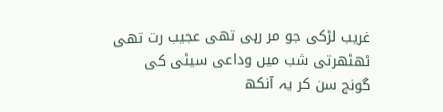غریب لڑکی جو مر رہی تھی عجیب رت تھی ٹھٹھرتی شب میں وداعی سیٹی کی گونج سن کر یہ آنکھ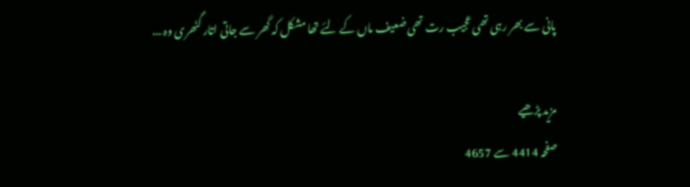پانی سے بھر رہی تھی عجیب رت تھی ضعیف ماں کے لئے تھا مشکل کہ گھر سے جاتی اتار گٹھری وہ ...

مزید پڑھیے
صفحہ 4414 سے 4657